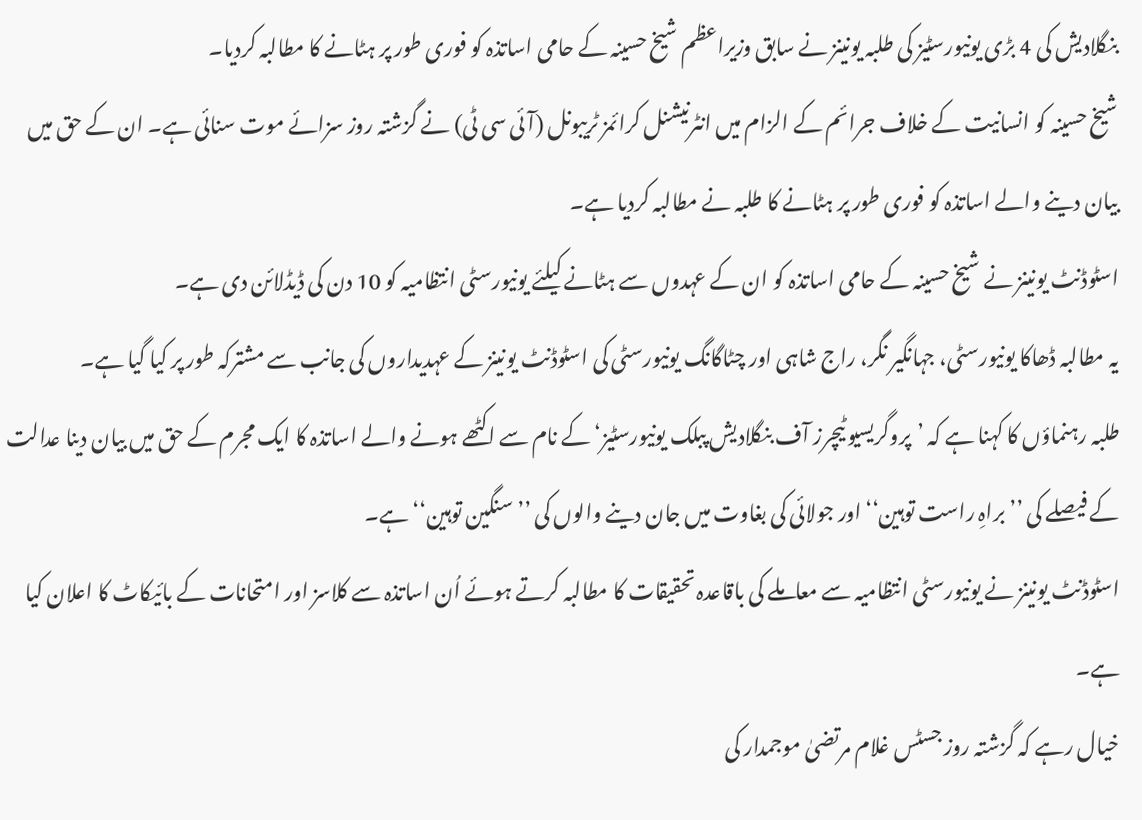بنگلادیش کی 4 بڑی یونیورسٹیز کی طلبہ یونینز نے سابق وزیراعظم شیخ حسینہ کے حامی اساتذہ کو فوری طور پر ہٹانے کا مطالبہ کردیا۔
شیخ حسینہ کو انسانیت کے خلاف جرائم کے الزام میں انٹرنیشنل کرائمز ٹریبونل (آئی سی ٹی) نے گزشتہ روز سزائے موت سنائی ہے۔ ان کے حق میں بیان دینے والے اساتذہ کو فوری طور پر ہٹانے کا طلبہ نے مطالبہ کردیا ہے۔
اسٹوڈنٹ یونینز نے شیخ حسینہ کے حامی اساتذہ کو ان کے عہدوں سے ہٹانے کیلئے یونیورسٹی انتظامیہ کو 10 دن کی ڈیڈلائن دی ہے۔
یہ مطالبہ ڈھاکا یونیورسٹی، جہانگیر نگر، راج شاہی اور چٹاگانگ یونیورسٹی کی اسٹوڈنٹ یونینز کے عہدیداروں کی جانب سے مشترکہ طور پر کیا گیا ہے۔
طلبہ رہنماؤں کا کہنا ہے کہ ’پروگریسیو ٹیچرز آف بنگلادیش پبلک یونیورسٹیز‘ کے نام سے اکٹھے ہونے والے اساتذہ کا ایک مجرم کے حق میں بیان دینا عدالت کے فیصلے کی ’’براہِ راست توہین‘‘ اور جولائی کی بغاوت میں جان دینے والوں کی ’’سنگین توہین‘‘ ہے۔
اسٹوڈنٹ یونینز نے یونیورسٹی انتظامیہ سے معاملے کی باقاعدہ تحقیقات کا مطالبہ کرتے ہوئے اُن اساتذہ سے کلاسز اور امتحانات کے بائیکاٹ کا اعلان کیا ہے۔
خیال رہے کہ گزشتہ روز جسٹس غلام مرتضیٰ موجمدار کی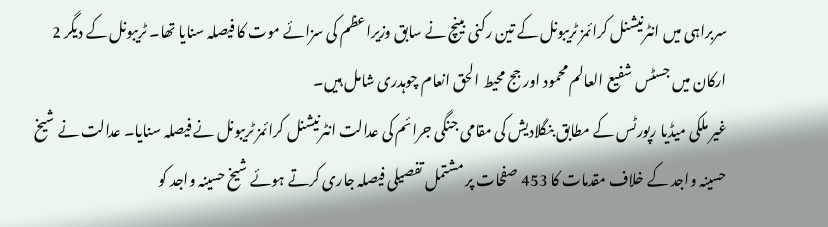سربراہی میں انٹرنیشنل کرائمز ٹریبونل کے تین رکنی بینچ نے سابق وزیراعظم کی سزائے موت کا فیصلہ سنایا تھا۔ ٹریبونل کے دیگر 2 ارکان میں جسٹس شفیع العالم محمود اور جج محیط الحق انعام چوہدری شامل ہیں۔
غیر ملکی میڈیا رپورٹس کے مطابق بنگلادیش کی مقامی جنگی جرائم کی عدالت انٹرنیشنل کرائمز ٹریبونل نے فیصلہ سنایا۔ عدالت نے شیخ حسینہ واجد کے خلاف مقدمات کا 453 صفحات پر مشتمل تفصیلی فیصلہ جاری کرتے ہوئے شیخ حسینہ واجد کو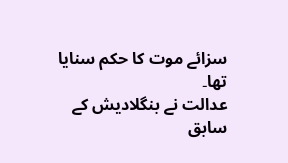سزائے موت کا حکم سنایا تھا۔
عدالت نے بنگلادیش کے سابق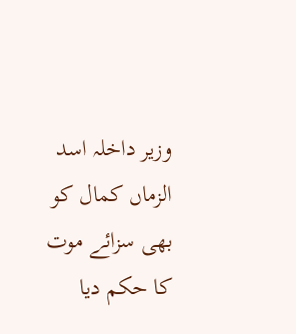وزیر داخلہ اسد الزماں کمال کو بھی سزائے موت کا حکم دیا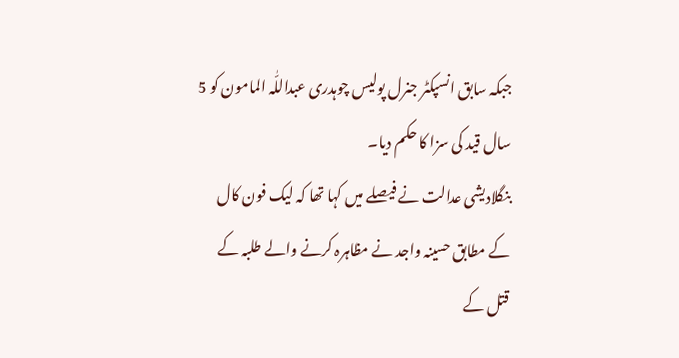جبکہ سابق انسپکٹر جنرل پولیس چوہدری عبداللّٰہ المامون کو 5 سال قید کی سزا کا حکم دیا۔
بنگلادیشی عدالت نے فیصلے میں کہا تھا کہ لیک فون کال کے مطابق حسینہ واجد نے مظاہرہ کرنے والے طلبہ کے قتل کے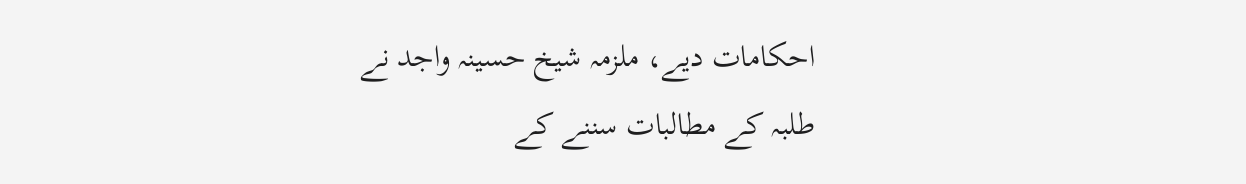احکامات دیے، ملزمہ شیخ حسینہ واجد نے طلبہ کے مطالبات سننے کے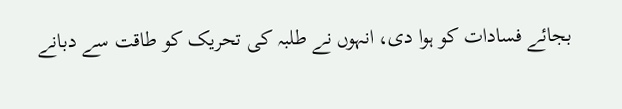بجائے فسادات کو ہوا دی، انہوں نے طلبہ کی تحریک کو طاقت سے دبانے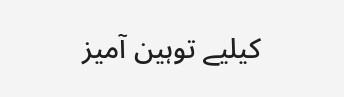کیلیے توہین آمیز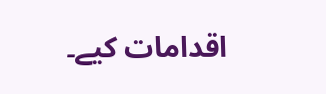اقدامات کیے۔